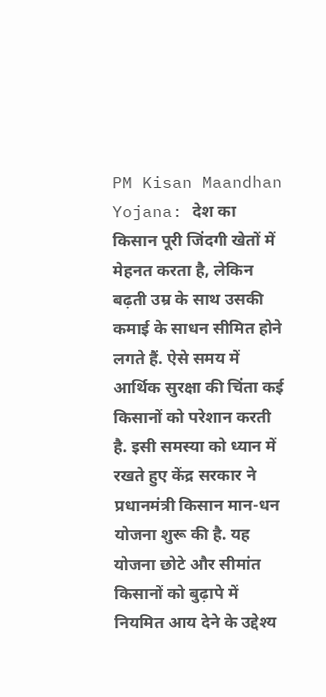PM Kisan Maandhan Yojana: देश का किसान पूरी जिंदगी खेतों में मेहनत करता है, लेकिन बढ़ती उम्र के साथ उसकी कमाई के साधन सीमित होने लगते हैं. ऐसे समय में आर्थिक सुरक्षा की चिंता कई किसानों को परेशान करती है. इसी समस्या को ध्यान में रखते हुए केंद्र सरकार ने प्रधानमंत्री किसान मान-धन योजना शुरू की है. यह योजना छोटे और सीमांत किसानों को बुढ़ापे में नियमित आय देने के उद्देश्य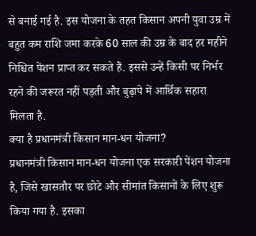से बनाई गई है. इस योजना के तहत किसान अपनी युवा उम्र में बहुत कम राशि जमा करके 60 साल की उम्र के बाद हर महीने निश्चित पेंशन प्राप्त कर सकते हैं. इससे उन्हें किसी पर निर्भर रहने की जरूरत नहीं पड़ती और बुढ़ापे में आर्थिक सहारा मिलता है.
क्या है प्रधानमंत्री किसान मान-धन योजना?
प्रधानमंत्री किसान मान-धन योजना एक सरकारी पेंशन योजना है, जिसे खासतौर पर छोटे और सीमांत किसानों के लिए शुरू किया गया है. इसका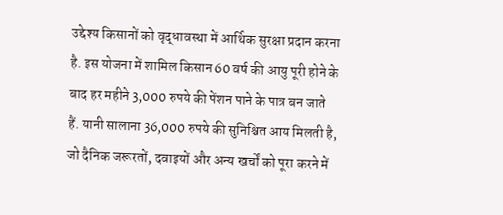उद्देश्य किसानों को वृद्धावस्था में आर्थिक सुरक्षा प्रदान करना है. इस योजना में शामिल किसान 60 वर्ष की आयु पूरी होने के बाद हर महीने 3,000 रुपये की पेंशन पाने के पात्र बन जाते हैं. यानी सालाना 36,000 रुपये की सुनिश्चित आय मिलती है, जो दैनिक जरूरतों, दवाइयों और अन्य खर्चों को पूरा करने में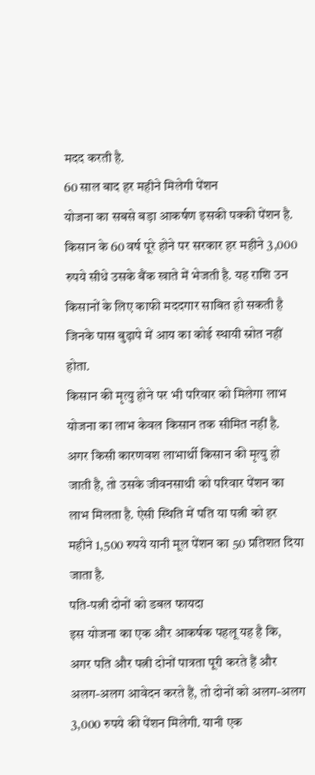मदद करती है.
60 साल बाद हर महीने मिलेगी पेंशन
योजना का सबसे बड़ा आकर्षण इसकी पक्की पेंशन है. किसान के 60 वर्ष पूरे होने पर सरकार हर महीने 3,000 रुपये सीधे उसके बैंक खाते में भेजती है. यह राशि उन किसानों के लिए काफी मददगार साबित हो सकती है जिनके पास बुढ़ापे में आय का कोई स्थायी स्रोत नहीं होता.
किसान की मृत्यु होने पर भी परिवार को मिलेगा लाभ
योजना का लाभ केवल किसान तक सीमित नहीं है. अगर किसी कारणवश लाभार्थी किसान की मृत्यु हो जाती है, तो उसके जीवनसाथी को परिवार पेंशन का लाभ मिलता है. ऐसी स्थिति में पति या पत्नी को हर महीने 1,500 रुपये यानी मूल पेंशन का 50 प्रतिशत दिया जाता है.
पति-पत्नी दोनों को डबल फायदा
इस योजना का एक और आकर्षक पहलू यह है कि, अगर पति और पत्नी दोनों पात्रता पूरी करते हैं और अलग-अलग आवेदन करते हैं, तो दोनों को अलग-अलग 3,000 रुपये की पेंशन मिलेगी. यानी एक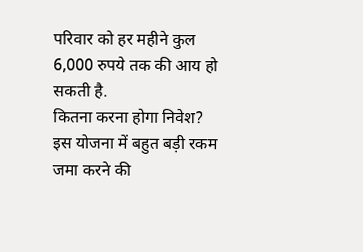परिवार को हर महीने कुल 6,000 रुपये तक की आय हो सकती है.
कितना करना होगा निवेश?
इस योजना में बहुत बड़ी रकम जमा करने की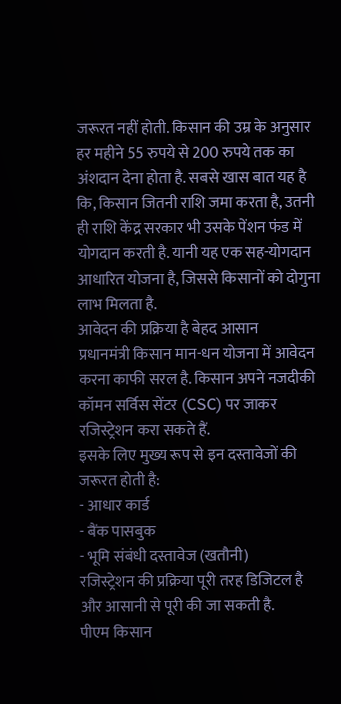जरूरत नहीं होती. किसान की उम्र के अनुसार हर महीने 55 रुपये से 200 रुपये तक का अंशदान देना होता है. सबसे खास बात यह है कि, किसान जितनी राशि जमा करता है, उतनी ही राशि केंद्र सरकार भी उसके पेंशन फंड में योगदान करती है. यानी यह एक सह-योगदान आधारित योजना है, जिससे किसानों को दोगुना लाभ मिलता है.
आवेदन की प्रक्रिया है बेहद आसान
प्रधानमंत्री किसान मान-धन योजना में आवेदन करना काफी सरल है. किसान अपने नजदीकी कॉमन सर्विस सेंटर (CSC) पर जाकर रजिस्ट्रेशन करा सकते हैं.
इसके लिए मुख्य रूप से इन दस्तावेजों की जरूरत होती है:
- आधार कार्ड
- बैंक पासबुक
- भूमि संबंधी दस्तावेज (खतौनी)
रजिस्ट्रेशन की प्रक्रिया पूरी तरह डिजिटल है और आसानी से पूरी की जा सकती है.
पीएम किसान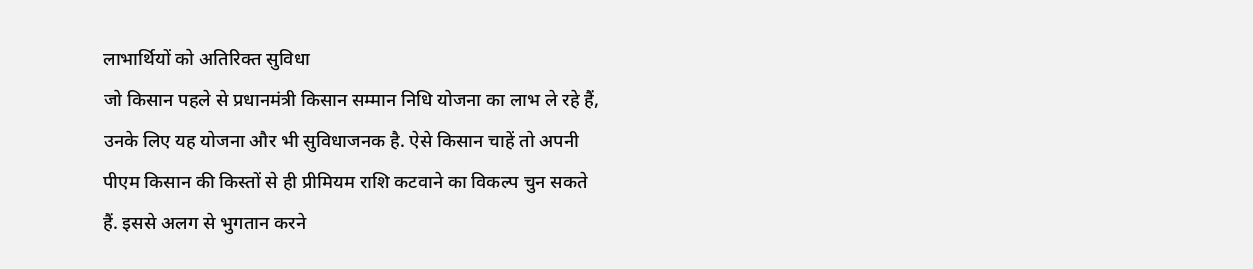लाभार्थियों को अतिरिक्त सुविधा
जो किसान पहले से प्रधानमंत्री किसान सम्मान निधि योजना का लाभ ले रहे हैं, उनके लिए यह योजना और भी सुविधाजनक है. ऐसे किसान चाहें तो अपनी पीएम किसान की किस्तों से ही प्रीमियम राशि कटवाने का विकल्प चुन सकते हैं. इससे अलग से भुगतान करने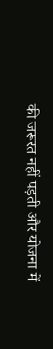की जरूरत नहीं पड़ती और योजना में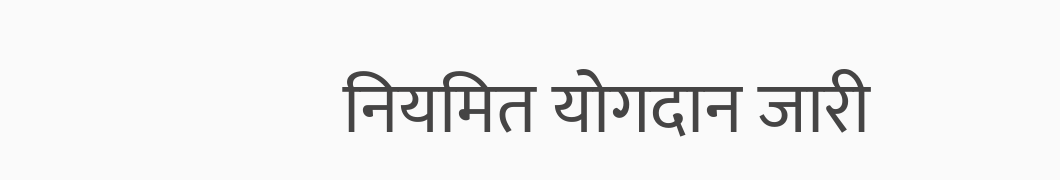नियमित योगदान जारी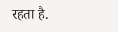रहता है.